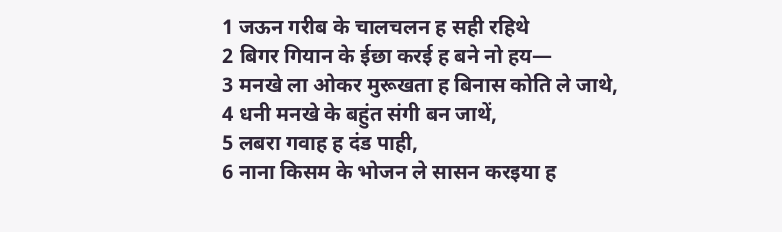1 जऊन गरीब के चालचलन ह सही रहिथे
2 बिगर गियान के ईछा करई ह बने नो हय—
3 मनखे ला ओकर मुरूखता ह बिनास कोति ले जाथे,
4 धनी मनखे के बहुंत संगी बन जाथें,
5 लबरा गवाह ह दंड पाही,
6 नाना किसम के भोजन ले सासन करइया ह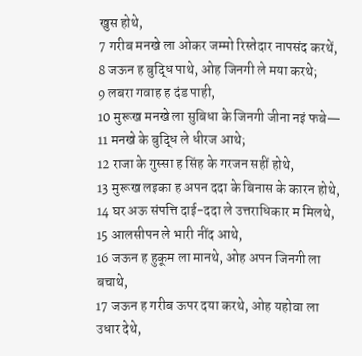खुस होथे,
7 गरीब मनखे ला ओकर जम्मो रिस्तेदार नापसंद करथें,
8 जऊन ह बुद्धि पाथे, ओह जिनगी ले मया करथे;
9 लबरा गवाह ह दंड पाही,
10 मुरूख मनखे ला सुबिधा के जिनगी जीना नइं फबे—
11 मनखे के बुद्धि ले धीरज आथे;
12 राजा के गुस्सा ह सिंह के गरजन सहीं होथे,
13 मुरूख लइका ह अपन ददा के बिनास के कारन होथे,
14 घर अऊ संपत्ति दाई-ददा ले उत्तराधिकार म मिलथे,
15 आलसीपन ले भारी नींद आथे,
16 जऊन ह हुकूम ला मानथे, ओह अपन जिनगी ला बचाथे,
17 जऊन ह गरीब ऊपर दया करथे, ओह यहोवा ला उधार देथे,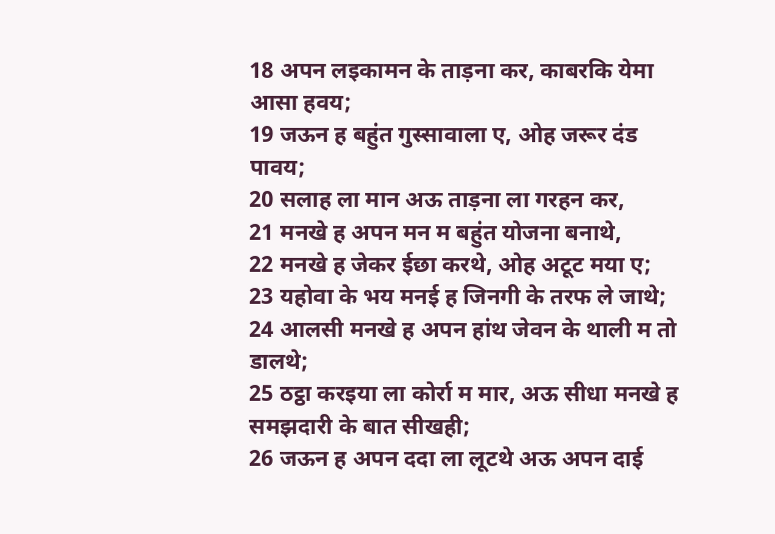18 अपन लइकामन के ताड़ना कर, काबरकि येमा आसा हवय;
19 जऊन ह बहुंत गुस्सावाला ए, ओह जरूर दंड पावय;
20 सलाह ला मान अऊ ताड़ना ला गरहन कर,
21 मनखे ह अपन मन म बहुंत योजना बनाथे,
22 मनखे ह जेकर ईछा करथे, ओह अटूट मया ए;
23 यहोवा के भय मनई ह जिनगी के तरफ ले जाथे;
24 आलसी मनखे ह अपन हांथ जेवन के थाली म तो डालथे;
25 ठट्ठा करइया ला कोर्रा म मार, अऊ सीधा मनखे ह समझदारी के बात सीखही;
26 जऊन ह अपन ददा ला लूटथे अऊ अपन दाई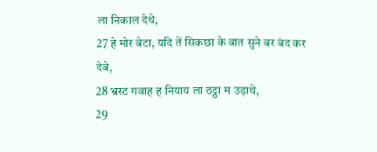ला निकाल देथे,
27 हे मोर बेटा, यदि तें सिकछा के बात सुने बर बंद कर देबे,
28 भ्रस्ट गवाह ह नियाय ला ठट्ठा म उड़ाथे,
29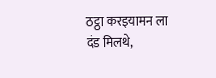ठट्ठा करइयामन ला दंड मिलथे,